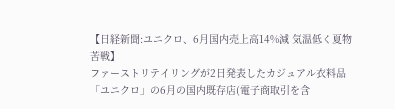【日経新聞:ユニクロ、6月国内売上高14%減 気温低く夏物苦戦】
ファーストリテイリングが2日発表したカジュアル衣料品「ユニクロ」の6月の国内既存店(電子商取引を含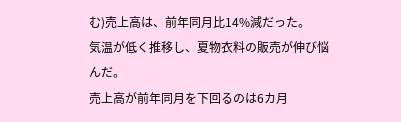む)売上高は、前年同月比14%減だった。
気温が低く推移し、夏物衣料の販売が伸び悩んだ。
売上高が前年同月を下回るのは6カ月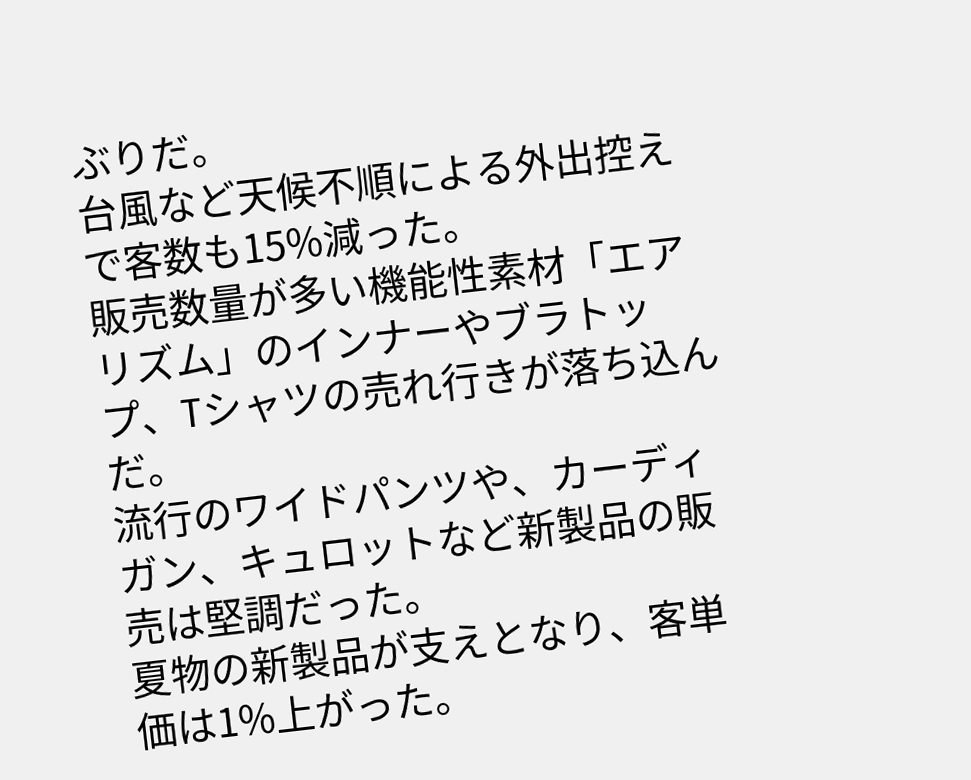ぶりだ。
台風など天候不順による外出控えで客数も15%減った。
販売数量が多い機能性素材「エアリズム」のインナーやブラトップ、Tシャツの売れ行きが落ち込んだ。
流行のワイドパンツや、カーディガン、キュロットなど新製品の販売は堅調だった。
夏物の新製品が支えとなり、客単価は1%上がった。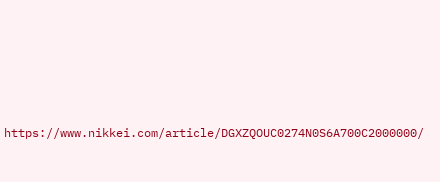https://www.nikkei.com/article/DGXZQOUC0274N0S6A700C2000000/